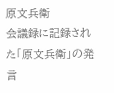原文兵衛
会議録に記録された「原文兵衛」の発言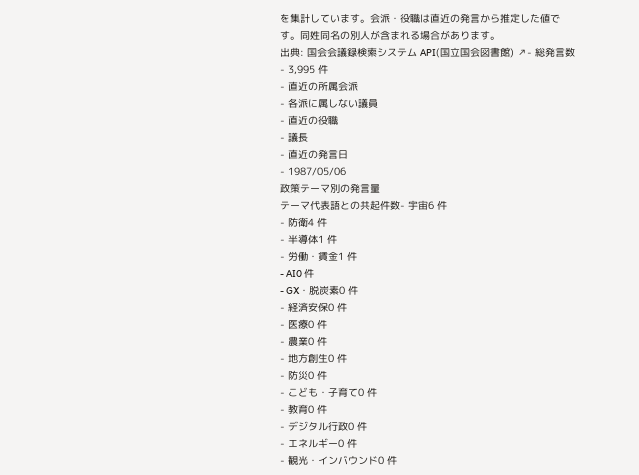を集計しています。会派・役職は直近の発言から推定した値です。同姓同名の別人が含まれる場合があります。
出典: 国会会議録検索システム API(国立国会図書館) ↗- 総発言数
- 3,995 件
- 直近の所属会派
- 各派に属しない議員
- 直近の役職
- 議長
- 直近の発言日
- 1987/05/06
政策テーマ別の発言量
テーマ代表語との共起件数- 宇宙6 件
- 防衛4 件
- 半導体1 件
- 労働・賃金1 件
- AI0 件
- GX・脱炭素0 件
- 経済安保0 件
- 医療0 件
- 農業0 件
- 地方創生0 件
- 防災0 件
- こども・子育て0 件
- 教育0 件
- デジタル行政0 件
- エネルギー0 件
- 観光・インバウンド0 件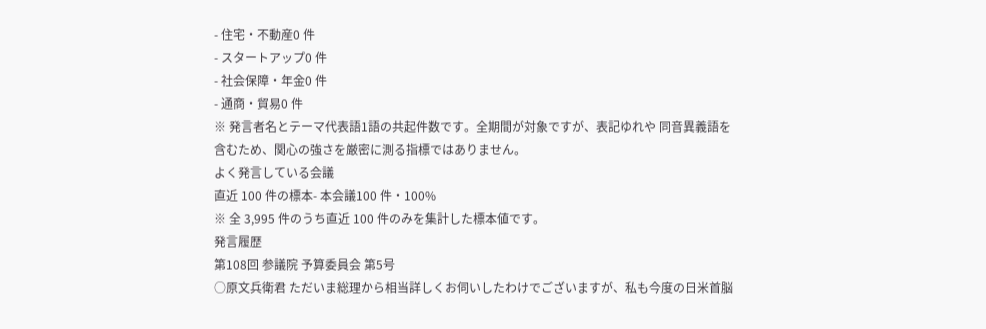- 住宅・不動産0 件
- スタートアップ0 件
- 社会保障・年金0 件
- 通商・貿易0 件
※ 発言者名とテーマ代表語1語の共起件数です。全期間が対象ですが、表記ゆれや 同音異義語を含むため、関心の強さを厳密に測る指標ではありません。
よく発言している会議
直近 100 件の標本- 本会議100 件・100%
※ 全 3,995 件のうち直近 100 件のみを集計した標本値です。
発言履歴
第108回 参議院 予算委員会 第5号
○原文兵衛君 ただいま総理から相当詳しくお伺いしたわけでございますが、私も今度の日米首脳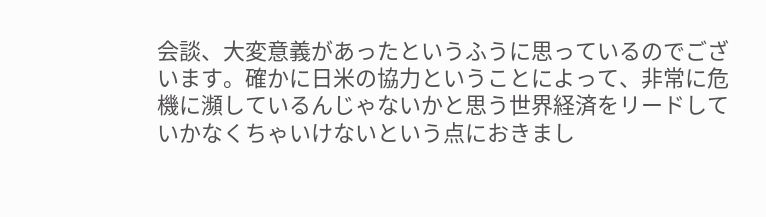会談、大変意義があったというふうに思っているのでございます。確かに日米の協力ということによって、非常に危機に瀕しているんじゃないかと思う世界経済をリードしていかなくちゃいけないという点におきまし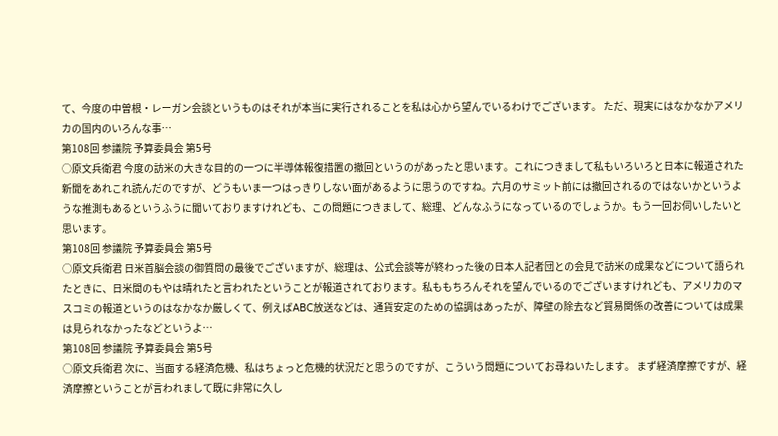て、今度の中曽根・レーガン会談というものはそれが本当に実行されることを私は心から望んでいるわけでございます。 ただ、現実にはなかなかアメリカの国内のいろんな事…
第108回 参議院 予算委員会 第5号
○原文兵衛君 今度の訪米の大きな目的の一つに半導体報復措置の撤回というのがあったと思います。これにつきまして私もいろいろと日本に報道された新聞をあれこれ読んだのですが、どうもいま一つはっきりしない面があるように思うのですね。六月のサミット前には撤回されるのではないかというような推測もあるというふうに聞いておりますけれども、この問題につきまして、総理、どんなふうになっているのでしょうか。もう一回お伺いしたいと思います。
第108回 参議院 予算委員会 第5号
○原文兵衛君 日米首脳会談の御質問の最後でございますが、総理は、公式会談等が終わった後の日本人記者団との会見で訪米の成果などについて語られたときに、日米間のもやは晴れたと言われたということが報道されております。私ももちろんそれを望んでいるのでございますけれども、アメリカのマスコミの報道というのはなかなか厳しくて、例えばABC放送などは、通貨安定のための協調はあったが、障壁の除去など貿易関係の改善については成果は見られなかったなどというよ…
第108回 参議院 予算委員会 第5号
○原文兵衛君 次に、当面する経済危機、私はちょっと危機的状況だと思うのですが、こういう問題についてお尋ねいたします。 まず経済摩擦ですが、経済摩擦ということが言われまして既に非常に久し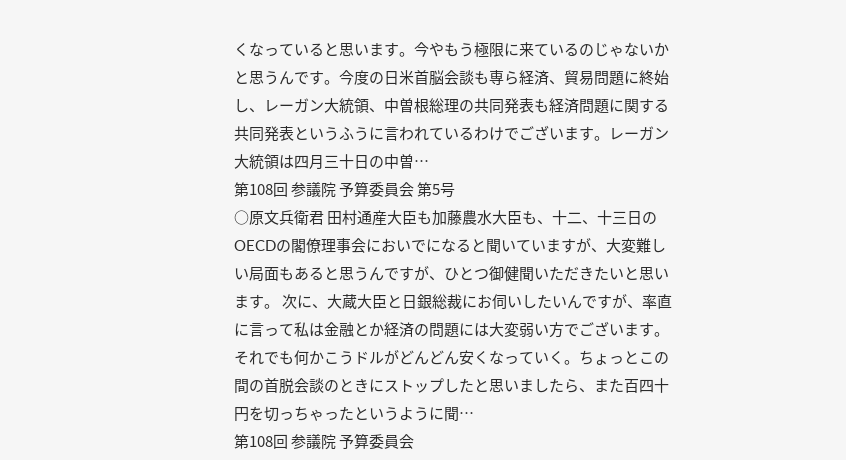くなっていると思います。今やもう極限に来ているのじゃないかと思うんです。今度の日米首脳会談も専ら経済、貿易問題に終始し、レーガン大統領、中曽根総理の共同発表も経済問題に関する共同発表というふうに言われているわけでございます。レーガン大統領は四月三十日の中曽…
第108回 参議院 予算委員会 第5号
○原文兵衛君 田村通産大臣も加藤農水大臣も、十二、十三日のOECDの閣僚理事会においでになると聞いていますが、大変難しい局面もあると思うんですが、ひとつ御健聞いただきたいと思います。 次に、大蔵大臣と日銀総裁にお伺いしたいんですが、率直に言って私は金融とか経済の問題には大変弱い方でございます。それでも何かこうドルがどんどん安くなっていく。ちょっとこの間の首脱会談のときにストップしたと思いましたら、また百四十円を切っちゃったというように聞…
第108回 参議院 予算委員会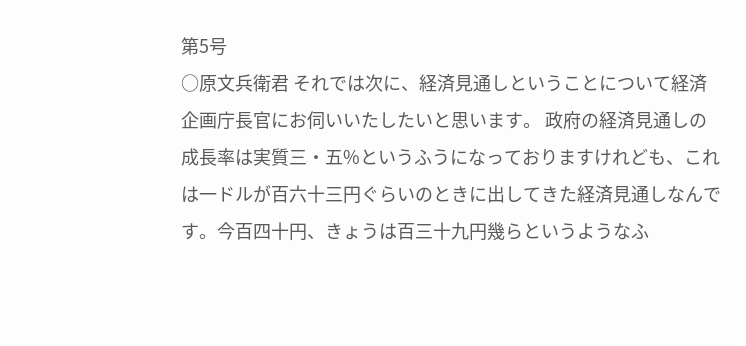第5号
○原文兵衛君 それでは次に、経済見通しということについて経済企画庁長官にお伺いいたしたいと思います。 政府の経済見通しの成長率は実質三・五%というふうになっておりますけれども、これは一ドルが百六十三円ぐらいのときに出してきた経済見通しなんです。今百四十円、きょうは百三十九円幾らというようなふ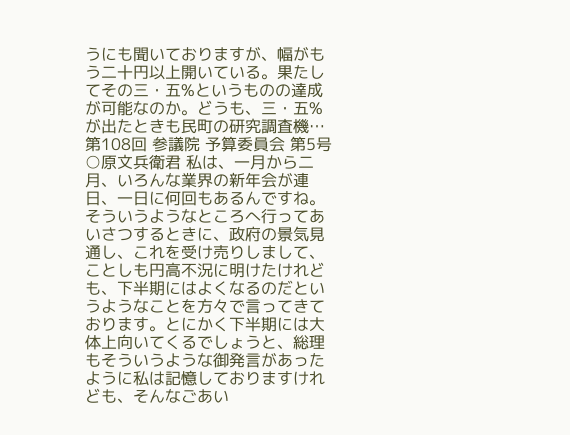うにも聞いておりますが、幅がもう二十円以上開いている。果たしてその三・五%というものの達成が可能なのか。どうも、三・五%が出たときも民町の研究調査機…
第108回 参議院 予算委員会 第5号
○原文兵衛君 私は、一月から二月、いろんな業界の新年会が連日、一日に何回もあるんですね。そういうようなところへ行ってあいさつするときに、政府の景気見通し、これを受け売りしまして、ことしも円高不況に明けたけれども、下半期にはよくなるのだというようなことを方々で言ってきております。とにかく下半期には大体上向いてくるでしょうと、総理もそういうような御発言があったように私は記憶しておりますけれども、そんなごあい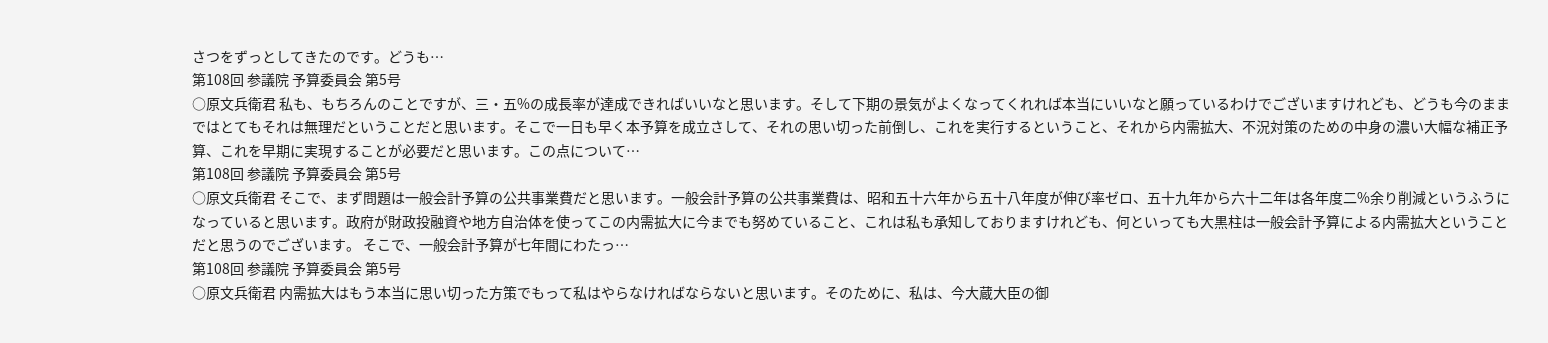さつをずっとしてきたのです。どうも…
第108回 参議院 予算委員会 第5号
○原文兵衛君 私も、もちろんのことですが、三・五%の成長率が達成できればいいなと思います。そして下期の景気がよくなってくれれば本当にいいなと願っているわけでございますけれども、どうも今のままではとてもそれは無理だということだと思います。そこで一日も早く本予算を成立さして、それの思い切った前倒し、これを実行するということ、それから内需拡大、不況対策のための中身の濃い大幅な補正予算、これを早期に実現することが必要だと思います。この点について…
第108回 参議院 予算委員会 第5号
○原文兵衛君 そこで、まず問題は一般会計予算の公共事業費だと思います。一般会計予算の公共事業費は、昭和五十六年から五十八年度が伸び率ゼロ、五十九年から六十二年は各年度二%余り削減というふうになっていると思います。政府が財政投融資や地方自治体を使ってこの内需拡大に今までも努めていること、これは私も承知しておりますけれども、何といっても大黒柱は一般会計予算による内需拡大ということだと思うのでございます。 そこで、一般会計予算が七年間にわたっ…
第108回 参議院 予算委員会 第5号
○原文兵衛君 内需拡大はもう本当に思い切った方策でもって私はやらなければならないと思います。そのために、私は、今大蔵大臣の御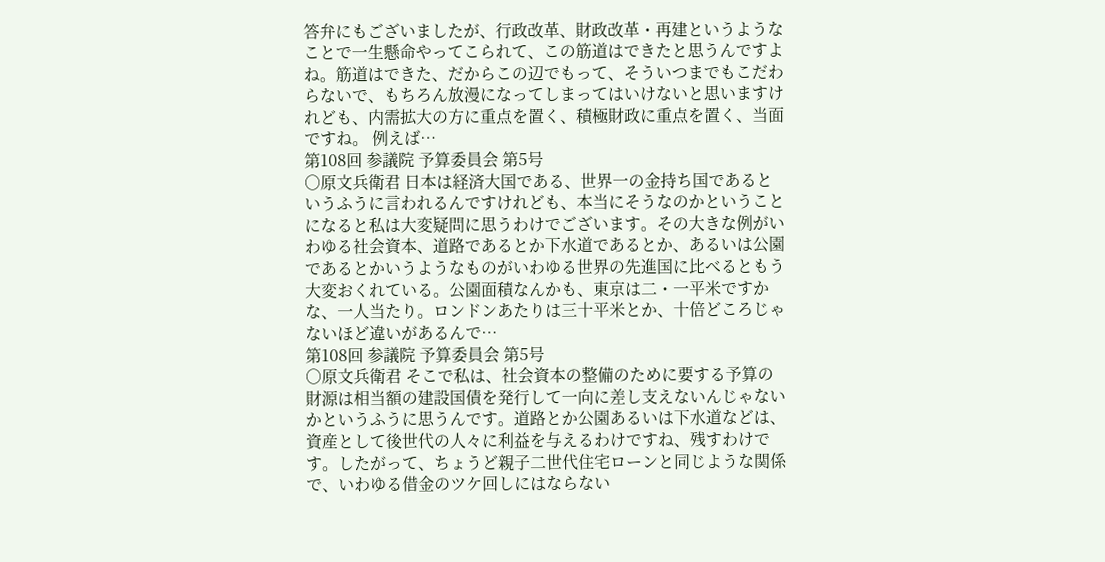答弁にもございましたが、行政改革、財政改革・再建というようなことで一生懸命やってこられて、この筋道はできたと思うんですよね。筋道はできた、だからこの辺でもって、そういつまでもこだわらないで、もちろん放漫になってしまってはいけないと思いますけれども、内需拡大の方に重点を置く、積極財政に重点を置く、当面ですね。 例えば…
第108回 参議院 予算委員会 第5号
○原文兵衛君 日本は経済大国である、世界一の金持ち国であるというふうに言われるんですけれども、本当にそうなのかということになると私は大変疑問に思うわけでございます。その大きな例がいわゆる社会資本、道路であるとか下水道であるとか、あるいは公園であるとかいうようなものがいわゆる世界の先進国に比べるともう大変おくれている。公園面積なんかも、東京は二・一平米ですかな、一人当たり。ロンドンあたりは三十平米とか、十倍どころじゃないほど違いがあるんで…
第108回 参議院 予算委員会 第5号
○原文兵衛君 そこで私は、社会資本の整備のために要する予算の財源は相当額の建設国債を発行して一向に差し支えないんじゃないかというふうに思うんです。道路とか公園あるいは下水道などは、資産として後世代の人々に利益を与えるわけですね、残すわけです。したがって、ちょうど親子二世代住宅ローンと同じような関係で、いわゆる借金のツケ回しにはならない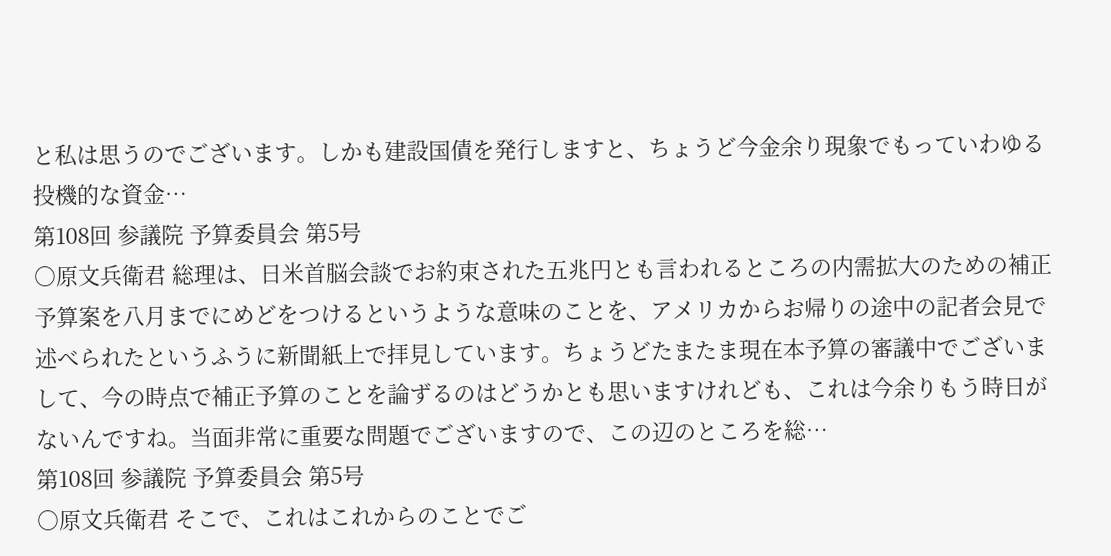と私は思うのでございます。しかも建設国債を発行しますと、ちょうど今金余り現象でもっていわゆる投機的な資金…
第108回 参議院 予算委員会 第5号
○原文兵衛君 総理は、日米首脳会談でお約束された五兆円とも言われるところの内需拡大のための補正予算案を八月までにめどをつけるというような意味のことを、アメリカからお帰りの途中の記者会見で述べられたというふうに新聞紙上で拝見しています。ちょうどたまたま現在本予算の審議中でございまして、今の時点で補正予算のことを論ずるのはどうかとも思いますけれども、これは今余りもう時日がないんですね。当面非常に重要な問題でございますので、この辺のところを総…
第108回 参議院 予算委員会 第5号
○原文兵衛君 そこで、これはこれからのことでご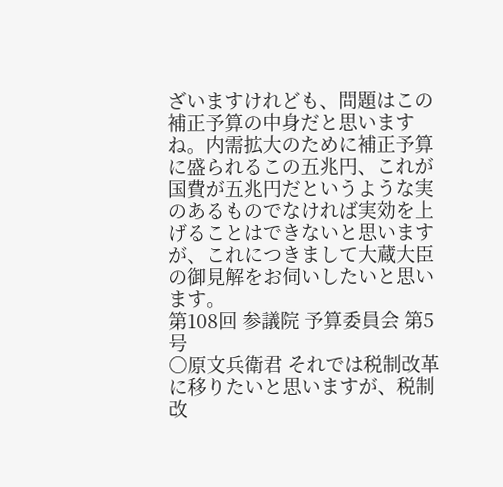ざいますけれども、問題はこの補正予算の中身だと思いますね。内需拡大のために補正予算に盛られるこの五兆円、これが国費が五兆円だというような実のあるものでなければ実効を上げることはできないと思いますが、これにつきまして大蔵大臣の御見解をお伺いしたいと思います。
第108回 参議院 予算委員会 第5号
○原文兵衛君 それでは税制改革に移りたいと思いますが、税制改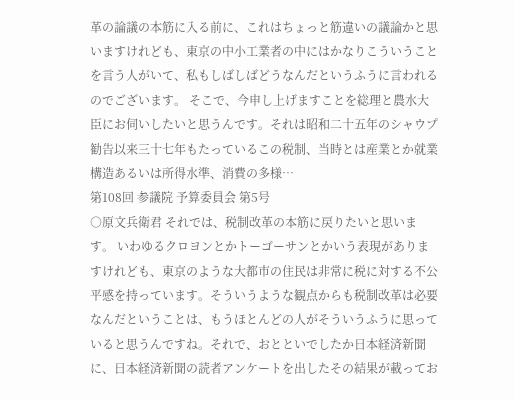革の論議の本筋に入る前に、これはちょっと筋違いの議論かと思いますけれども、東京の中小工業者の中にはかなりこういうことを言う人がいて、私もしばしばどうなんだというふうに言われるのでございます。 そこで、今申し上げますことを総理と農水大臣にお伺いしたいと思うんです。それは昭和二十五年のシャウプ勧告以来三十七年もたっているこの税制、当時とは産業とか就業構造あるいは所得水準、消費の多様…
第108回 参議院 予算委員会 第5号
○原文兵衛君 それでは、税制改革の本筋に戻りたいと思います。 いわゆるクロヨンとかトーゴーサンとかいう表現がありますけれども、東京のような大都市の住民は非常に税に対する不公平感を持っています。そういうような観点からも税制改革は必要なんだということは、もうほとんどの人がそういうふうに思っていると思うんですね。それで、おとといでしたか日本経済新聞に、日本経済新聞の読者アンケートを出したその結果が載ってお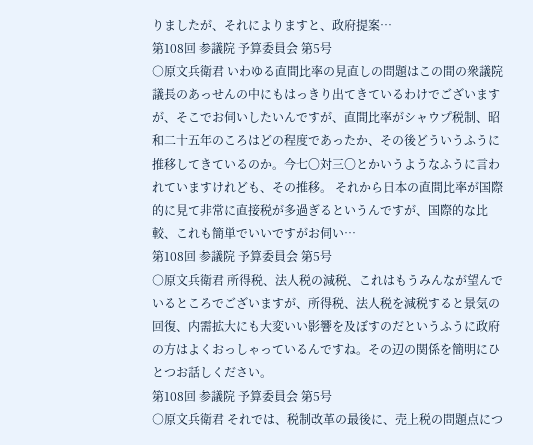りましたが、それによりますと、政府提案…
第108回 参議院 予算委員会 第5号
○原文兵衛君 いわゆる直間比率の見直しの問題はこの間の衆議院議長のあっせんの中にもはっきり出てきているわけでございますが、そこでお伺いしたいんですが、直間比率がシャウプ税制、昭和二十五年のころはどの程度であったか、その後どういうふうに推移してきているのか。今七〇対三〇とかいうようなふうに言われていますけれども、その推移。 それから日本の直間比率が国際的に見て非常に直接税が多過ぎるというんですが、国際的な比較、これも簡単でいいですがお伺い…
第108回 参議院 予算委員会 第5号
○原文兵衛君 所得税、法人税の減税、これはもうみんなが望んでいるところでございますが、所得税、法人税を減税すると景気の回復、内需拡大にも大変いい影響を及ぼすのだというふうに政府の方はよくおっしゃっているんですね。その辺の関係を簡明にひとつお話しください。
第108回 参議院 予算委員会 第5号
○原文兵衛君 それでは、税制改革の最後に、売上税の問題点につ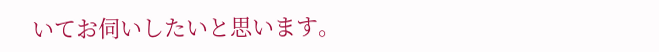いてお伺いしたいと思います。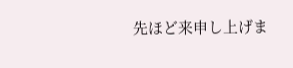先ほど来申し上げま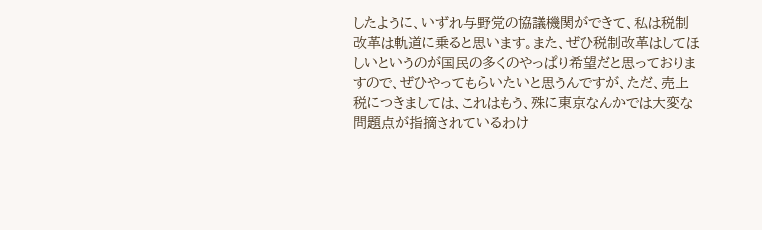したように、いずれ与野党の協議機関ができて、私は税制改革は軌道に乗ると思います。また、ぜひ税制改革はしてほしいというのが国民の多くのやっぱり希望だと思っておりますので、ぜひやってもらいたいと思うんですが、ただ、売上税につきましては、これはもう、殊に東京なんかでは大変な問題点が指摘されているわけ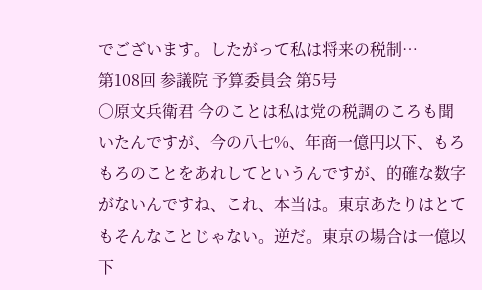でございます。したがって私は将来の税制…
第108回 参議院 予算委員会 第5号
○原文兵衛君 今のことは私は党の税調のころも聞いたんですが、今の八七%、年商一億円以下、もろもろのことをあれしてというんですが、的確な数字がないんですね、これ、本当は。東京あたりはとてもそんなことじゃない。逆だ。東京の場合は一億以下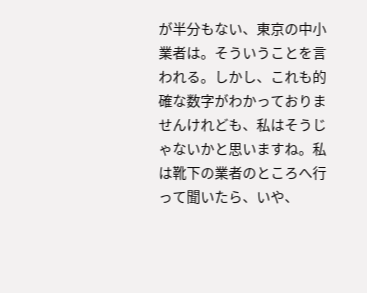が半分もない、東京の中小業者は。そういうことを言われる。しかし、これも的確な数字がわかっておりませんけれども、私はそうじゃないかと思いますね。私は靴下の業者のところへ行って聞いたら、いや、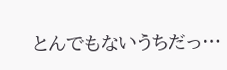とんでもないうちだっ…